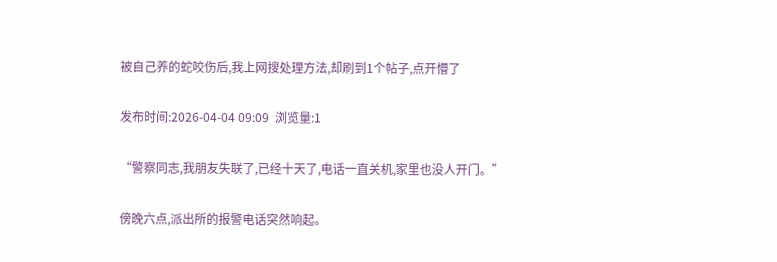被自己养的蛇咬伤后,我上网搜处理方法,却刷到1个帖子,点开懵了

发布时间:2026-04-04 09:09  浏览量:1

“警察同志,我朋友失联了,已经十天了,电话一直关机,家里也没人开门。”

傍晚六点,派出所的报警电话突然响起。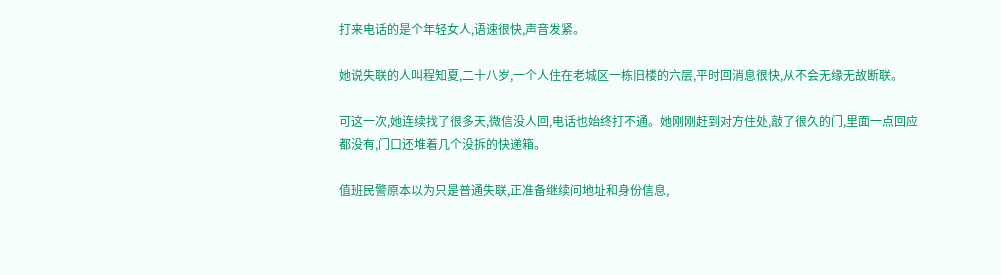打来电话的是个年轻女人,语速很快,声音发紧。

她说失联的人叫程知夏,二十八岁,一个人住在老城区一栋旧楼的六层,平时回消息很快,从不会无缘无故断联。

可这一次,她连续找了很多天,微信没人回,电话也始终打不通。她刚刚赶到对方住处,敲了很久的门,里面一点回应都没有,门口还堆着几个没拆的快递箱。

值班民警原本以为只是普通失联,正准备继续问地址和身份信息,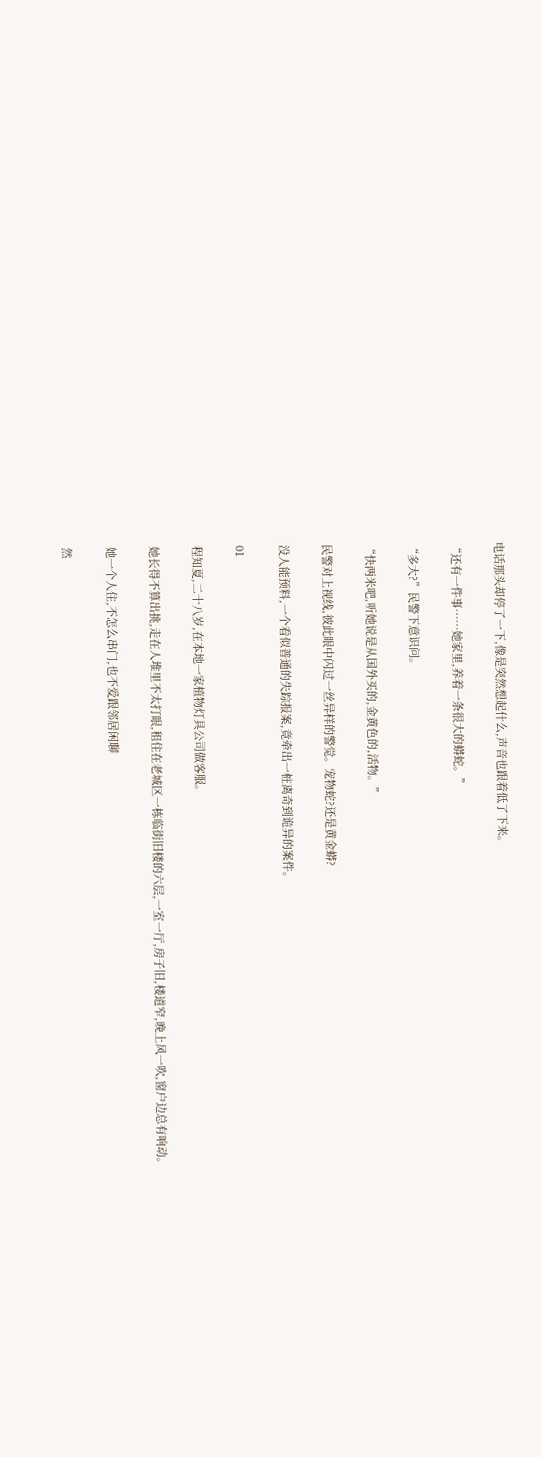电话那头却停了一下,像是突然想起什么,声音也跟着低了下来。

“还有一件事……她家里,养着一条很大的蟒蛇。”

“多大?”民警下意识问。

“快两米吧,听她说是从国外买的,金黄色的,活物。”

民警对上视线,彼此眼中闪过一丝异样的警觉。宠物蛇?还是黄金蟒?

没人能预料,一个看似普通的失踪报案,竟牵出一桩离奇到诡异的案件。

01

程知夏,二十八岁,在本地一家植物灯具公司做客服。

她长得不算出挑,走在人堆里不太打眼,租住在老城区一栋临街旧楼的六层,一室一厅,房子旧,楼道窄,晚上风一吹,窗户边总有响动。

她一个人住,不怎么串门,也不爱跟邻居闲聊

然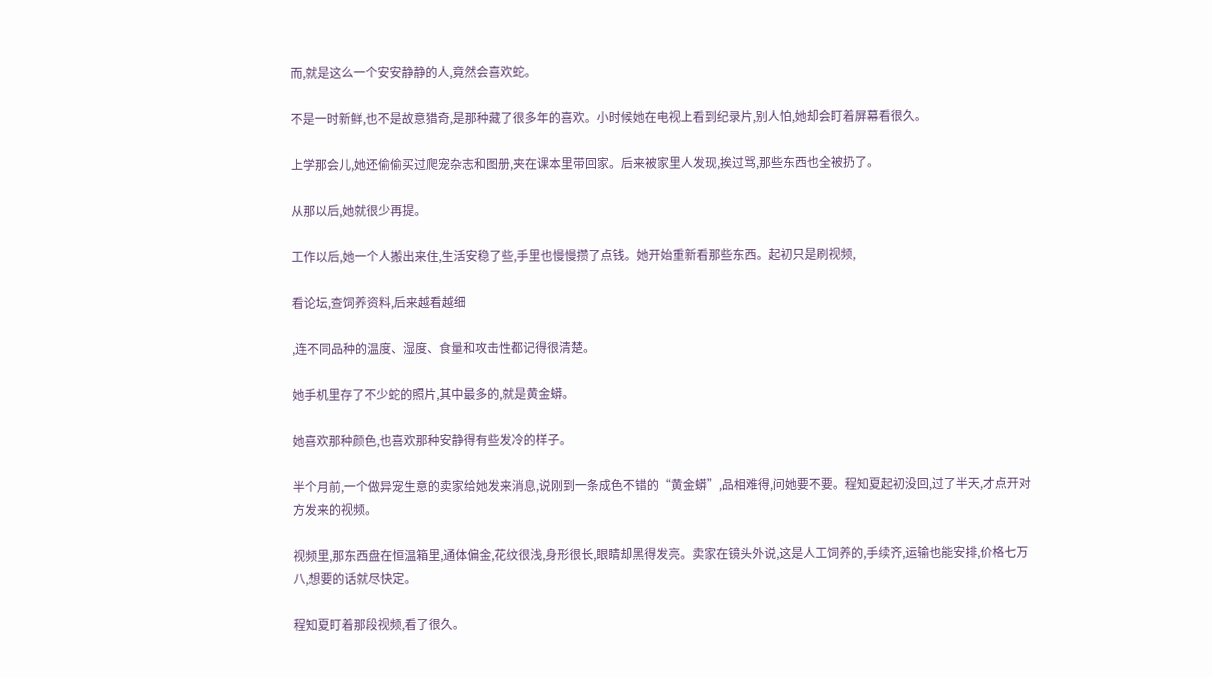而,就是这么一个安安静静的人,竟然会喜欢蛇。

不是一时新鲜,也不是故意猎奇,是那种藏了很多年的喜欢。小时候她在电视上看到纪录片,别人怕,她却会盯着屏幕看很久。

上学那会儿,她还偷偷买过爬宠杂志和图册,夹在课本里带回家。后来被家里人发现,挨过骂,那些东西也全被扔了。

从那以后,她就很少再提。

工作以后,她一个人搬出来住,生活安稳了些,手里也慢慢攒了点钱。她开始重新看那些东西。起初只是刷视频,

看论坛,查饲养资料,后来越看越细

,连不同品种的温度、湿度、食量和攻击性都记得很清楚。

她手机里存了不少蛇的照片,其中最多的,就是黄金蟒。

她喜欢那种颜色,也喜欢那种安静得有些发冷的样子。

半个月前,一个做异宠生意的卖家给她发来消息,说刚到一条成色不错的“黄金蟒”,品相难得,问她要不要。程知夏起初没回,过了半天,才点开对方发来的视频。

视频里,那东西盘在恒温箱里,通体偏金,花纹很浅,身形很长,眼睛却黑得发亮。卖家在镜头外说,这是人工饲养的,手续齐,运输也能安排,价格七万八,想要的话就尽快定。

程知夏盯着那段视频,看了很久。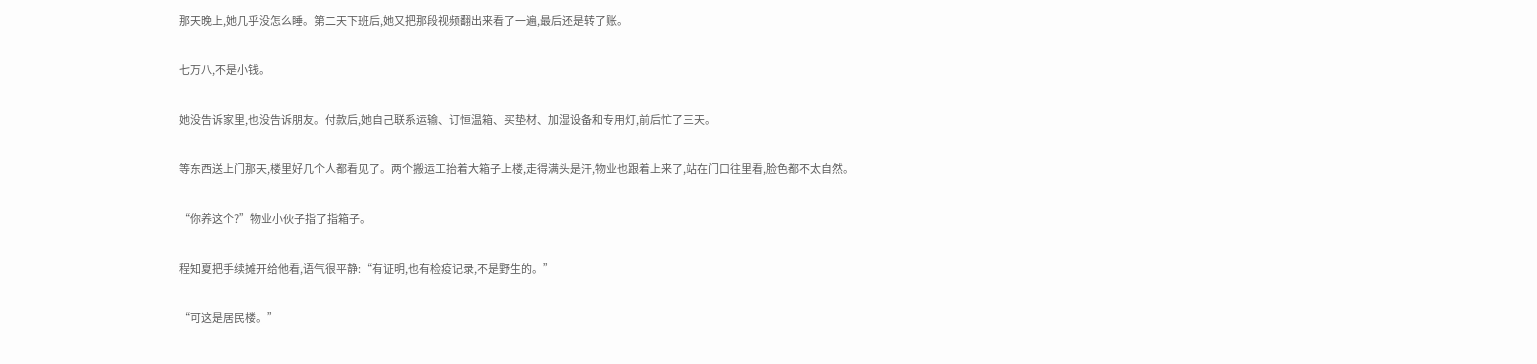那天晚上,她几乎没怎么睡。第二天下班后,她又把那段视频翻出来看了一遍,最后还是转了账。

七万八,不是小钱。

她没告诉家里,也没告诉朋友。付款后,她自己联系运输、订恒温箱、买垫材、加湿设备和专用灯,前后忙了三天。

等东西送上门那天,楼里好几个人都看见了。两个搬运工抬着大箱子上楼,走得满头是汗,物业也跟着上来了,站在门口往里看,脸色都不太自然。

“你养这个?”物业小伙子指了指箱子。

程知夏把手续摊开给他看,语气很平静:“有证明,也有检疫记录,不是野生的。”

“可这是居民楼。”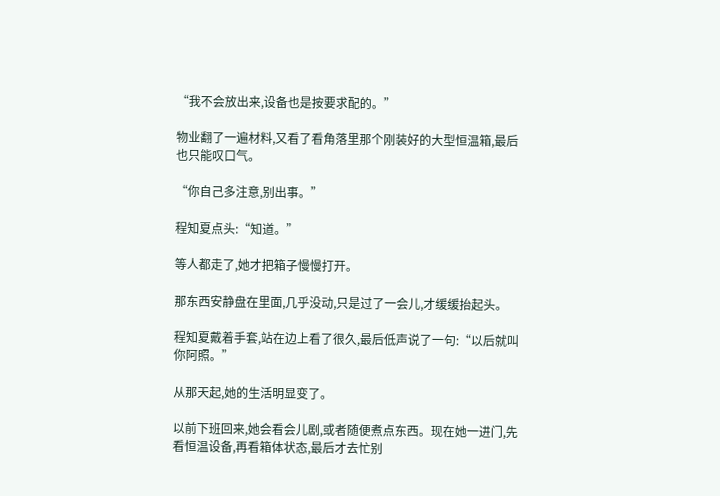“我不会放出来,设备也是按要求配的。”

物业翻了一遍材料,又看了看角落里那个刚装好的大型恒温箱,最后也只能叹口气。

“你自己多注意,别出事。”

程知夏点头:“知道。”

等人都走了,她才把箱子慢慢打开。

那东西安静盘在里面,几乎没动,只是过了一会儿,才缓缓抬起头。

程知夏戴着手套,站在边上看了很久,最后低声说了一句:“以后就叫你阿照。”

从那天起,她的生活明显变了。

以前下班回来,她会看会儿剧,或者随便煮点东西。现在她一进门,先看恒温设备,再看箱体状态,最后才去忙别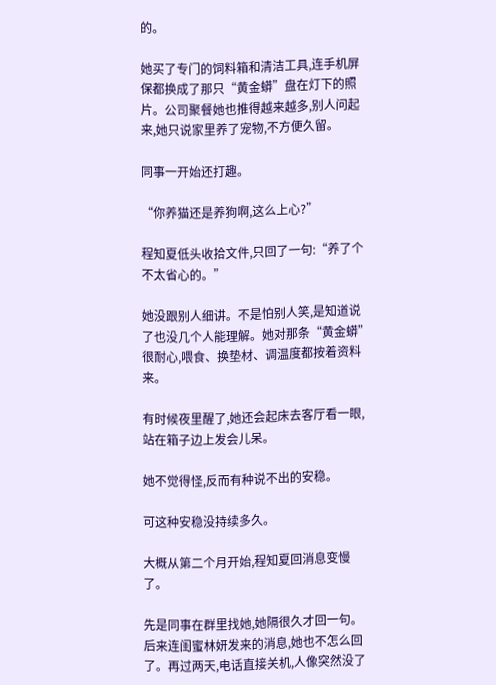的。

她买了专门的饲料箱和清洁工具,连手机屏保都换成了那只“黄金蟒”盘在灯下的照片。公司聚餐她也推得越来越多,别人问起来,她只说家里养了宠物,不方便久留。

同事一开始还打趣。

“你养猫还是养狗啊,这么上心?”

程知夏低头收拾文件,只回了一句:“养了个不太省心的。”

她没跟别人细讲。不是怕别人笑,是知道说了也没几个人能理解。她对那条“黄金蟒”很耐心,喂食、换垫材、调温度都按着资料来。

有时候夜里醒了,她还会起床去客厅看一眼,站在箱子边上发会儿呆。

她不觉得怪,反而有种说不出的安稳。

可这种安稳没持续多久。

大概从第二个月开始,程知夏回消息变慢了。

先是同事在群里找她,她隔很久才回一句。后来连闺蜜林妍发来的消息,她也不怎么回了。再过两天,电话直接关机,人像突然没了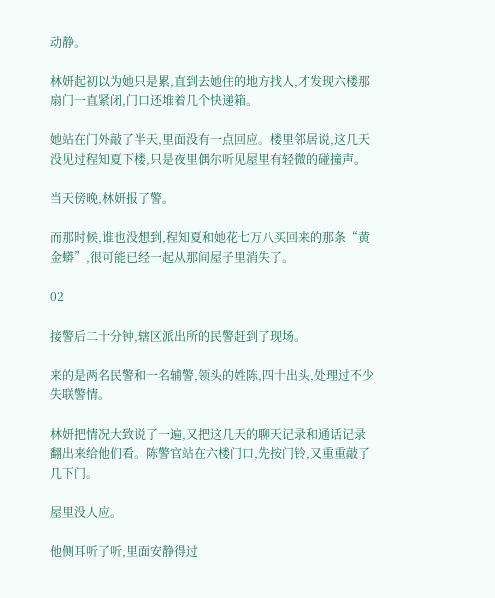动静。

林妍起初以为她只是累,直到去她住的地方找人,才发现六楼那扇门一直紧闭,门口还堆着几个快递箱。

她站在门外敲了半天,里面没有一点回应。楼里邻居说,这几天没见过程知夏下楼,只是夜里偶尔听见屋里有轻微的碰撞声。

当天傍晚,林妍报了警。

而那时候,谁也没想到,程知夏和她花七万八买回来的那条“黄金蟒”,很可能已经一起从那间屋子里消失了。

02

接警后二十分钟,辖区派出所的民警赶到了现场。

来的是两名民警和一名辅警,领头的姓陈,四十出头,处理过不少失联警情。

林妍把情况大致说了一遍,又把这几天的聊天记录和通话记录翻出来给他们看。陈警官站在六楼门口,先按门铃,又重重敲了几下门。

屋里没人应。

他侧耳听了听,里面安静得过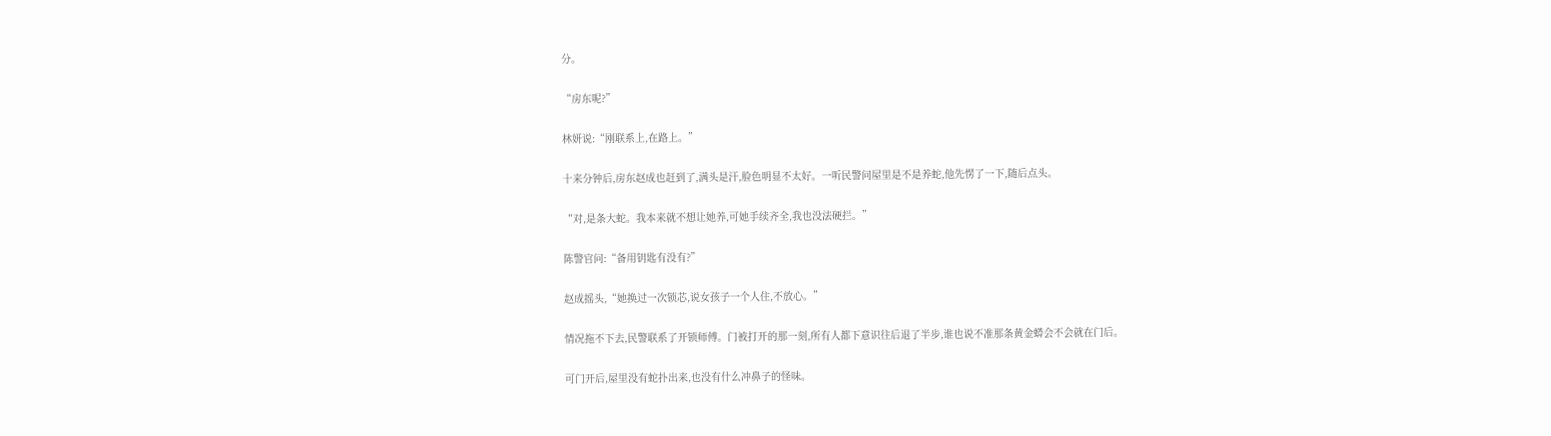分。

“房东呢?”

林妍说:“刚联系上,在路上。”

十来分钟后,房东赵成也赶到了,满头是汗,脸色明显不太好。一听民警问屋里是不是养蛇,他先愣了一下,随后点头。

“对,是条大蛇。我本来就不想让她养,可她手续齐全,我也没法硬拦。”

陈警官问:“备用钥匙有没有?”

赵成摇头,“她换过一次锁芯,说女孩子一个人住,不放心。”

情况拖不下去,民警联系了开锁师傅。门被打开的那一刻,所有人都下意识往后退了半步,谁也说不准那条黄金蟒会不会就在门后。

可门开后,屋里没有蛇扑出来,也没有什么冲鼻子的怪味。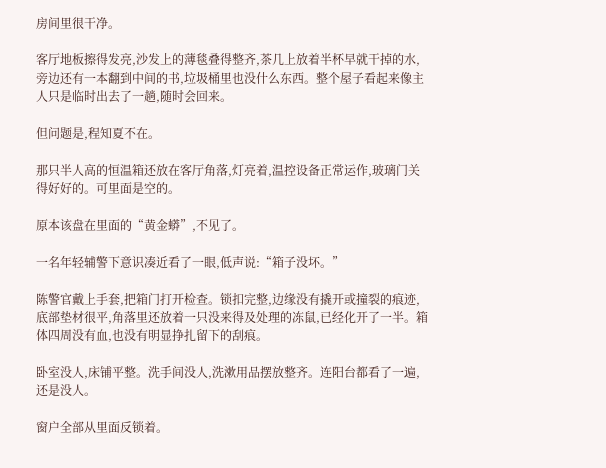房间里很干净。

客厅地板擦得发亮,沙发上的薄毯叠得整齐,茶几上放着半杯早就干掉的水,旁边还有一本翻到中间的书,垃圾桶里也没什么东西。整个屋子看起来像主人只是临时出去了一趟,随时会回来。

但问题是,程知夏不在。

那只半人高的恒温箱还放在客厅角落,灯亮着,温控设备正常运作,玻璃门关得好好的。可里面是空的。

原本该盘在里面的“黄金蟒”,不见了。

一名年轻辅警下意识凑近看了一眼,低声说:“箱子没坏。”

陈警官戴上手套,把箱门打开检查。锁扣完整,边缘没有撬开或撞裂的痕迹,底部垫材很平,角落里还放着一只没来得及处理的冻鼠,已经化开了一半。箱体四周没有血,也没有明显挣扎留下的刮痕。

卧室没人,床铺平整。洗手间没人,洗漱用品摆放整齐。连阳台都看了一遍,还是没人。

窗户全部从里面反锁着。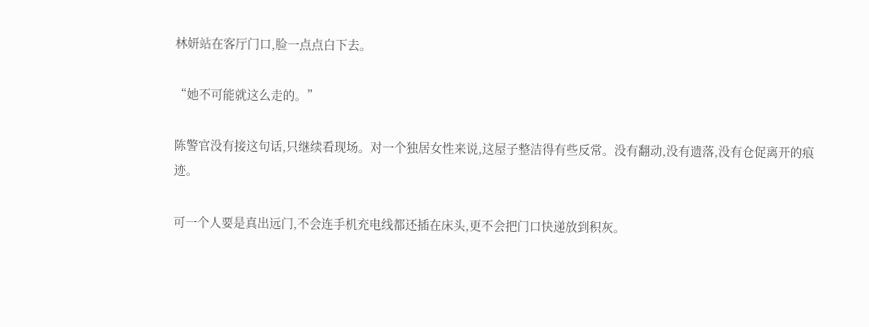林妍站在客厅门口,脸一点点白下去。

“她不可能就这么走的。”

陈警官没有接这句话,只继续看现场。对一个独居女性来说,这屋子整洁得有些反常。没有翻动,没有遗落,没有仓促离开的痕迹。

可一个人要是真出远门,不会连手机充电线都还插在床头,更不会把门口快递放到积灰。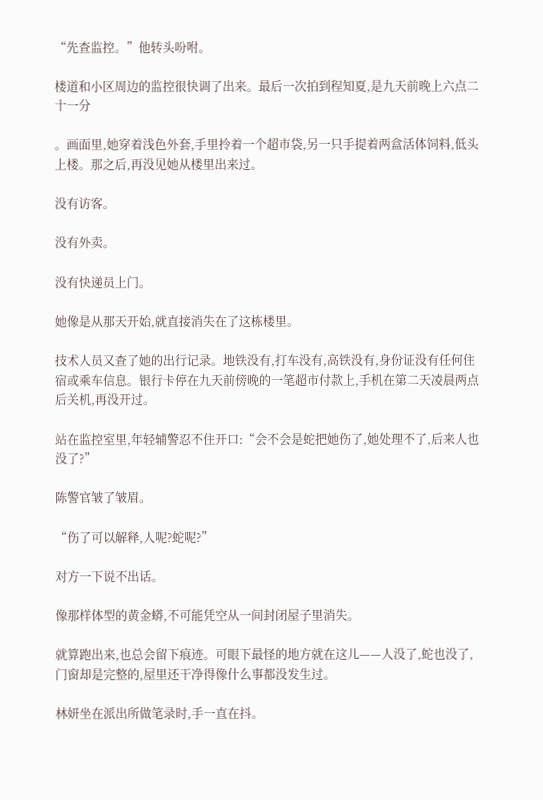“先查监控。”他转头吩咐。

楼道和小区周边的监控很快调了出来。最后一次拍到程知夏,是九天前晚上六点二十一分

。画面里,她穿着浅色外套,手里拎着一个超市袋,另一只手提着两盒活体饲料,低头上楼。那之后,再没见她从楼里出来过。

没有访客。

没有外卖。

没有快递员上门。

她像是从那天开始,就直接消失在了这栋楼里。

技术人员又查了她的出行记录。地铁没有,打车没有,高铁没有,身份证没有任何住宿或乘车信息。银行卡停在九天前傍晚的一笔超市付款上,手机在第二天凌晨两点后关机,再没开过。

站在监控室里,年轻辅警忍不住开口:“会不会是蛇把她伤了,她处理不了,后来人也没了?”

陈警官皱了皱眉。

“伤了可以解释,人呢?蛇呢?”

对方一下说不出话。

像那样体型的黄金蟒,不可能凭空从一间封闭屋子里消失。

就算跑出来,也总会留下痕迹。可眼下最怪的地方就在这儿——人没了,蛇也没了,门窗却是完整的,屋里还干净得像什么事都没发生过。

林妍坐在派出所做笔录时,手一直在抖。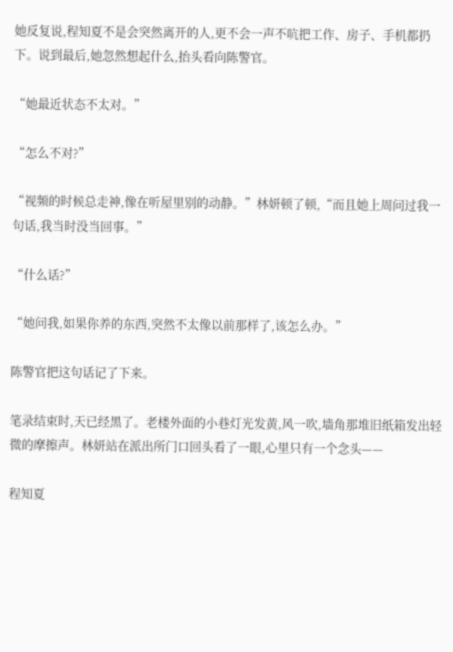她反复说,程知夏不是会突然离开的人,更不会一声不吭把工作、房子、手机都扔下。说到最后,她忽然想起什么,抬头看向陈警官。

“她最近状态不太对。”

“怎么不对?”

“视频的时候总走神,像在听屋里别的动静。”林妍顿了顿,“而且她上周问过我一句话,我当时没当回事。”

“什么话?”

“她问我,如果你养的东西,突然不太像以前那样了,该怎么办。”

陈警官把这句话记了下来。

笔录结束时,天已经黑了。老楼外面的小巷灯光发黄,风一吹,墙角那堆旧纸箱发出轻微的摩擦声。林妍站在派出所门口回头看了一眼,心里只有一个念头——

程知夏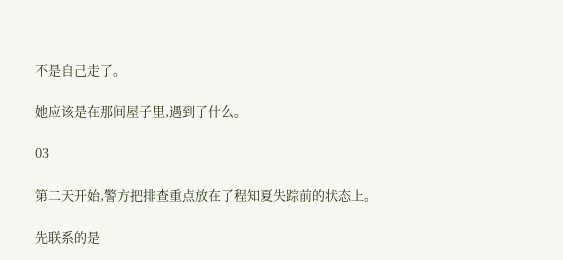不是自己走了。

她应该是在那间屋子里,遇到了什么。

03

第二天开始,警方把排查重点放在了程知夏失踪前的状态上。

先联系的是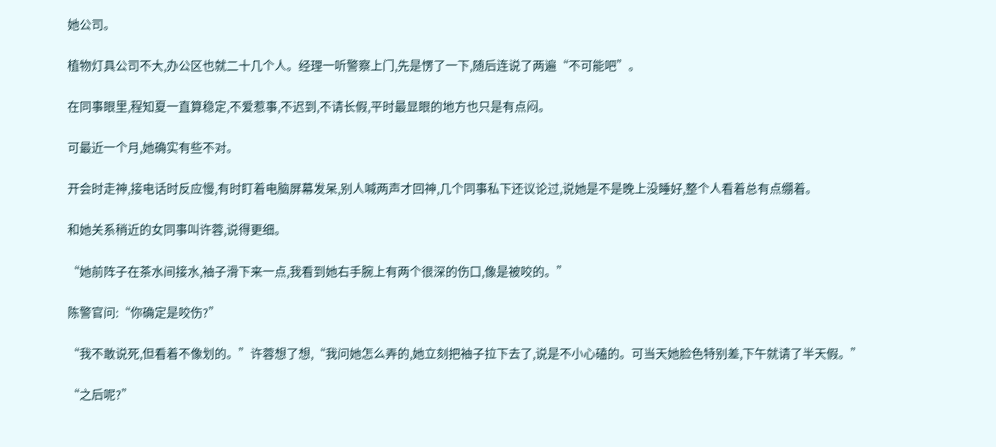她公司。

植物灯具公司不大,办公区也就二十几个人。经理一听警察上门,先是愣了一下,随后连说了两遍“不可能吧”。

在同事眼里,程知夏一直算稳定,不爱惹事,不迟到,不请长假,平时最显眼的地方也只是有点闷。

可最近一个月,她确实有些不对。

开会时走神,接电话时反应慢,有时盯着电脑屏幕发呆,别人喊两声才回神,几个同事私下还议论过,说她是不是晚上没睡好,整个人看着总有点绷着。

和她关系稍近的女同事叫许蓉,说得更细。

“她前阵子在茶水间接水,袖子滑下来一点,我看到她右手腕上有两个很深的伤口,像是被咬的。”

陈警官问:“你确定是咬伤?”

“我不敢说死,但看着不像划的。”许蓉想了想,“我问她怎么弄的,她立刻把袖子拉下去了,说是不小心磕的。可当天她脸色特别差,下午就请了半天假。”

“之后呢?”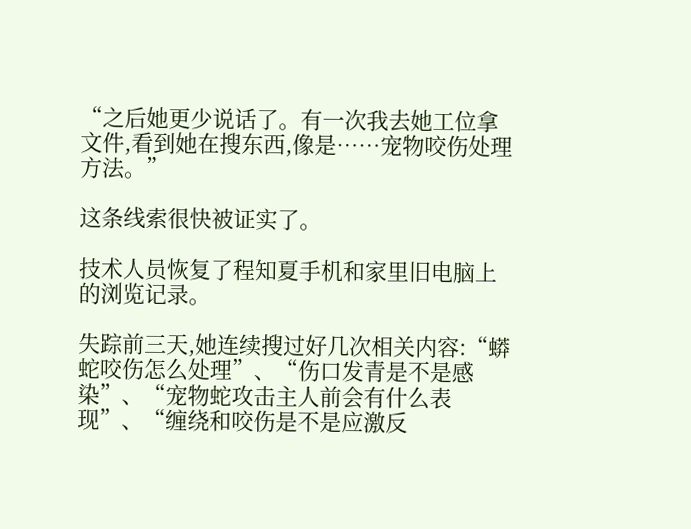“之后她更少说话了。有一次我去她工位拿文件,看到她在搜东西,像是……宠物咬伤处理方法。”

这条线索很快被证实了。

技术人员恢复了程知夏手机和家里旧电脑上的浏览记录。

失踪前三天,她连续搜过好几次相关内容:“蟒蛇咬伤怎么处理”、“伤口发青是不是感染”、“宠物蛇攻击主人前会有什么表现”、“缠绕和咬伤是不是应激反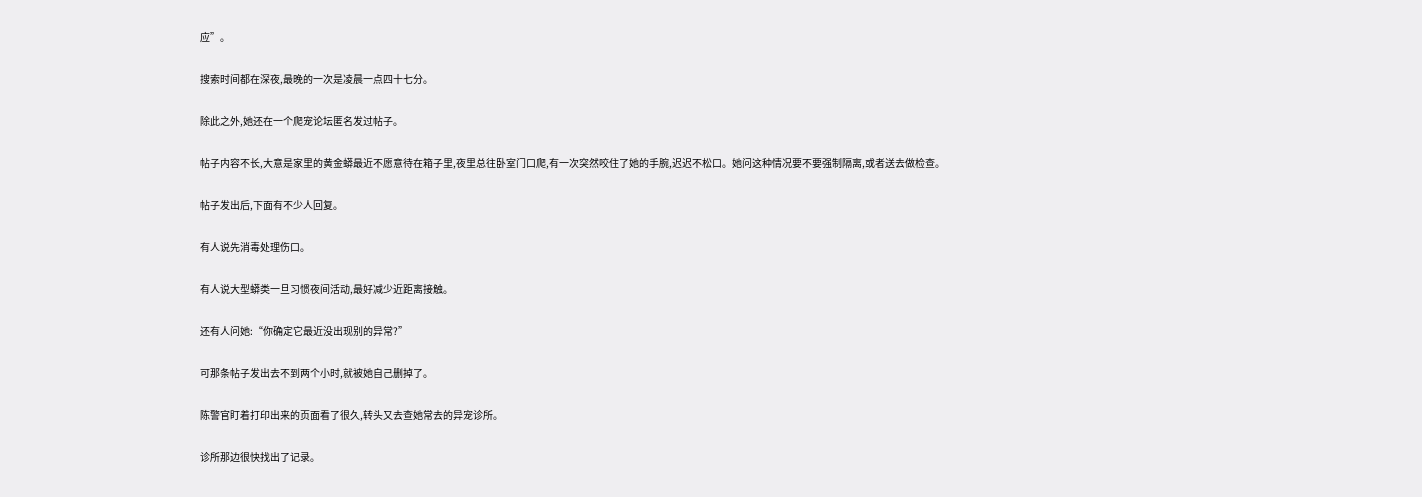应”。

搜索时间都在深夜,最晚的一次是凌晨一点四十七分。

除此之外,她还在一个爬宠论坛匿名发过帖子。

帖子内容不长,大意是家里的黄金蟒最近不愿意待在箱子里,夜里总往卧室门口爬,有一次突然咬住了她的手腕,迟迟不松口。她问这种情况要不要强制隔离,或者送去做检查。

帖子发出后,下面有不少人回复。

有人说先消毒处理伤口。

有人说大型蟒类一旦习惯夜间活动,最好减少近距离接触。

还有人问她:“你确定它最近没出现别的异常?”

可那条帖子发出去不到两个小时,就被她自己删掉了。

陈警官盯着打印出来的页面看了很久,转头又去查她常去的异宠诊所。

诊所那边很快找出了记录。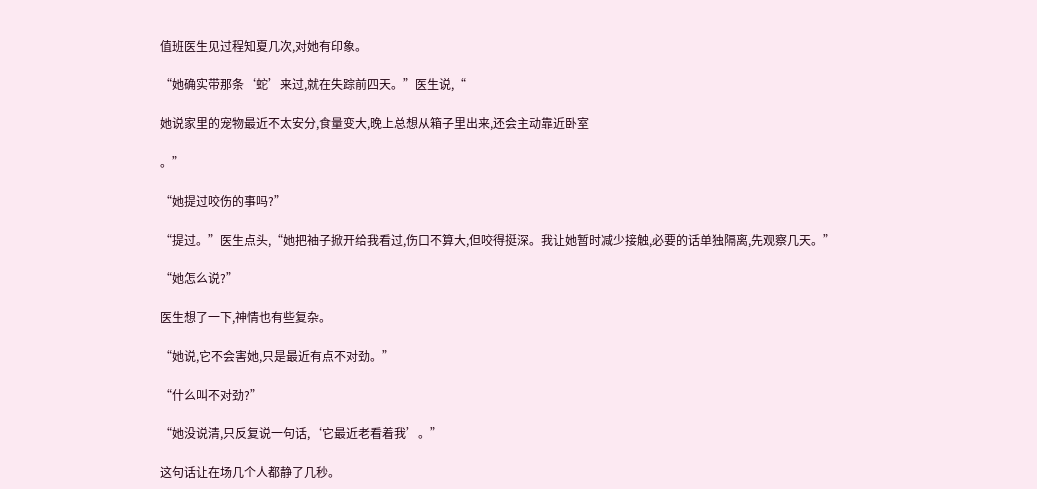值班医生见过程知夏几次,对她有印象。

“她确实带那条‘蛇’来过,就在失踪前四天。”医生说,“

她说家里的宠物最近不太安分,食量变大,晚上总想从箱子里出来,还会主动靠近卧室

。”

“她提过咬伤的事吗?”

“提过。”医生点头,“她把袖子掀开给我看过,伤口不算大,但咬得挺深。我让她暂时减少接触,必要的话单独隔离,先观察几天。”

“她怎么说?”

医生想了一下,神情也有些复杂。

“她说,它不会害她,只是最近有点不对劲。”

“什么叫不对劲?”

“她没说清,只反复说一句话,‘它最近老看着我’。”

这句话让在场几个人都静了几秒。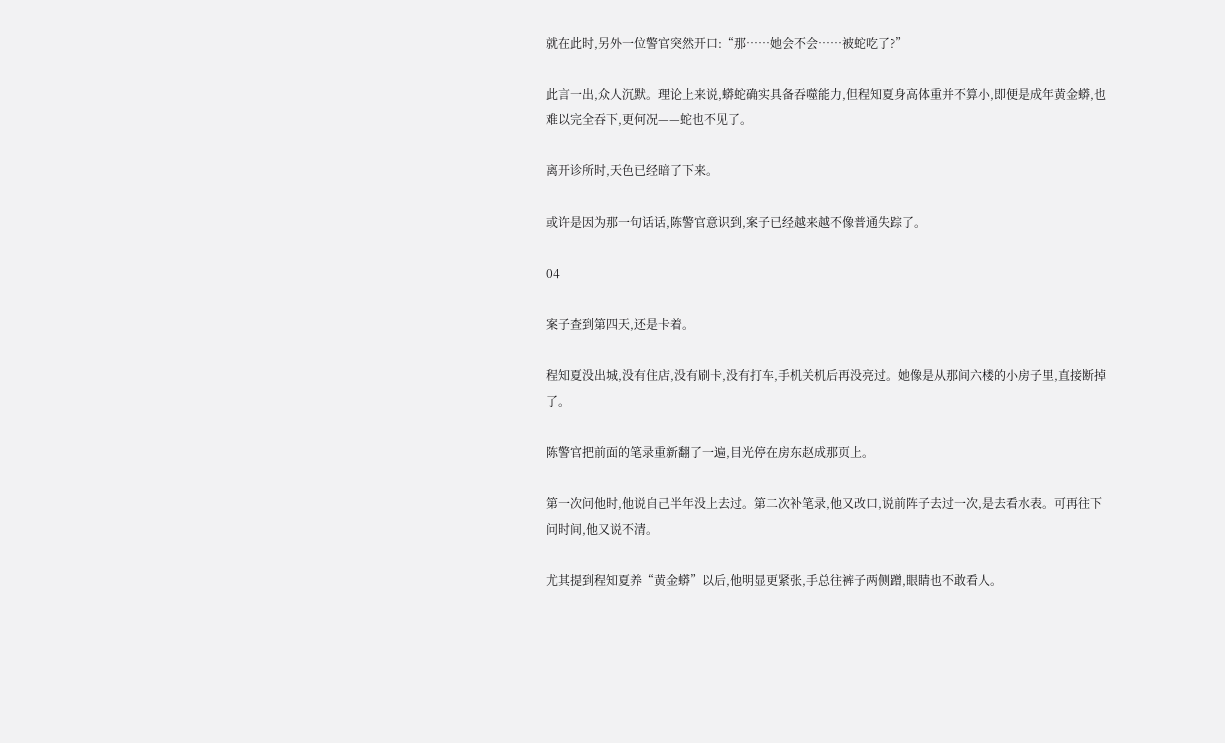就在此时,另外一位警官突然开口:“那……她会不会……被蛇吃了?”

此言一出,众人沉默。理论上来说,蟒蛇确实具备吞噬能力,但程知夏身高体重并不算小,即便是成年黄金蟒,也难以完全吞下,更何况——蛇也不见了。

离开诊所时,天色已经暗了下来。

或许是因为那一句话话,陈警官意识到,案子已经越来越不像普通失踪了。

04

案子查到第四天,还是卡着。

程知夏没出城,没有住店,没有刷卡,没有打车,手机关机后再没亮过。她像是从那间六楼的小房子里,直接断掉了。

陈警官把前面的笔录重新翻了一遍,目光停在房东赵成那页上。

第一次问他时,他说自己半年没上去过。第二次补笔录,他又改口,说前阵子去过一次,是去看水表。可再往下问时间,他又说不清。

尤其提到程知夏养“黄金蟒”以后,他明显更紧张,手总往裤子两侧蹭,眼睛也不敢看人。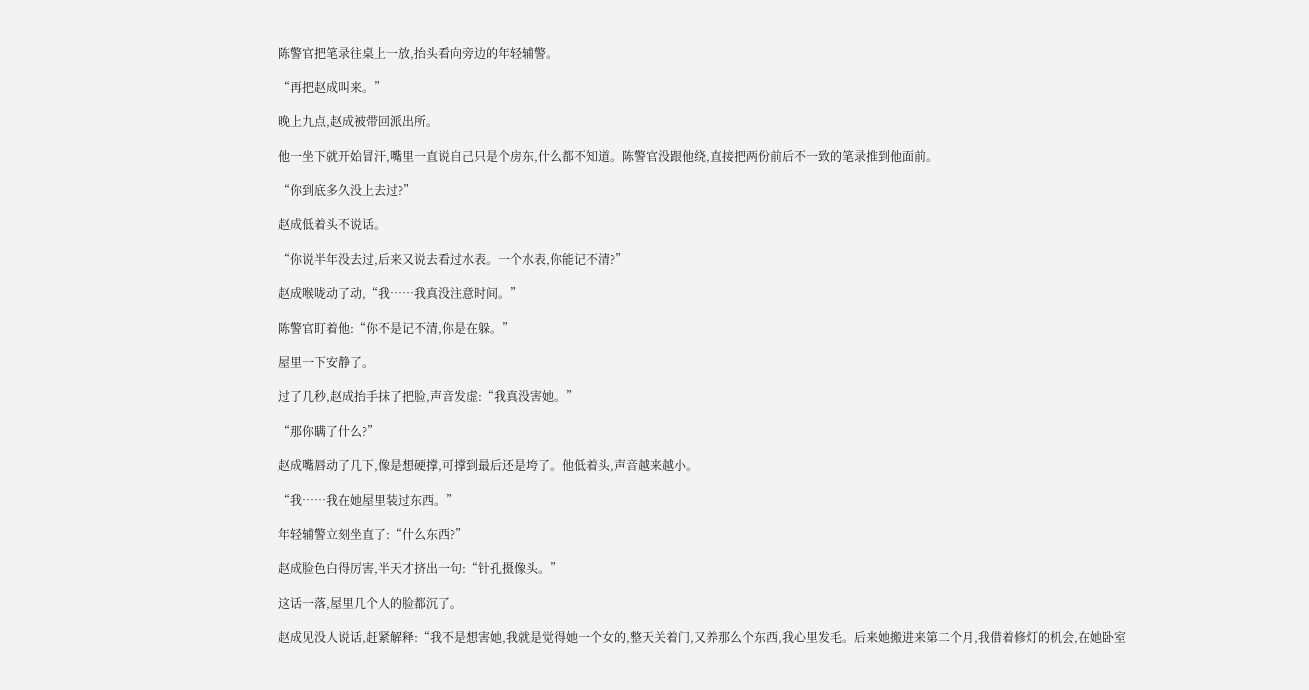陈警官把笔录往桌上一放,抬头看向旁边的年轻辅警。

“再把赵成叫来。”

晚上九点,赵成被带回派出所。

他一坐下就开始冒汗,嘴里一直说自己只是个房东,什么都不知道。陈警官没跟他绕,直接把两份前后不一致的笔录推到他面前。

“你到底多久没上去过?”

赵成低着头不说话。

“你说半年没去过,后来又说去看过水表。一个水表,你能记不清?”

赵成喉咙动了动,“我……我真没注意时间。”

陈警官盯着他:“你不是记不清,你是在躲。”

屋里一下安静了。

过了几秒,赵成抬手抹了把脸,声音发虚:“我真没害她。”

“那你瞒了什么?”

赵成嘴唇动了几下,像是想硬撑,可撑到最后还是垮了。他低着头,声音越来越小。

“我……我在她屋里装过东西。”

年轻辅警立刻坐直了:“什么东西?”

赵成脸色白得厉害,半天才挤出一句:“针孔摄像头。”

这话一落,屋里几个人的脸都沉了。

赵成见没人说话,赶紧解释:“我不是想害她,我就是觉得她一个女的,整天关着门,又养那么个东西,我心里发毛。后来她搬进来第二个月,我借着修灯的机会,在她卧室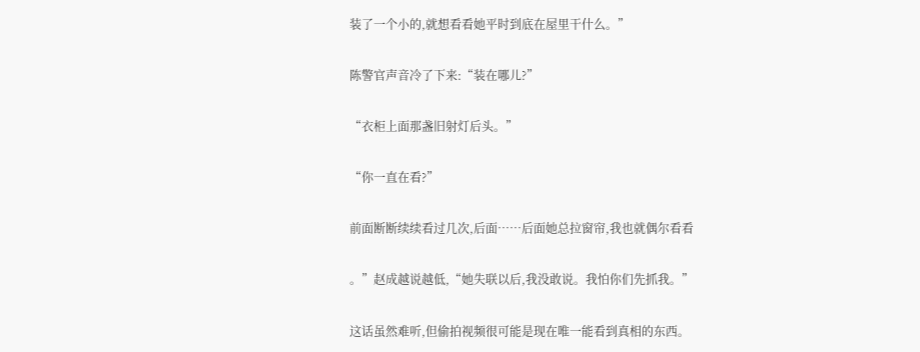装了一个小的,就想看看她平时到底在屋里干什么。”

陈警官声音冷了下来:“装在哪儿?”

“衣柜上面那盏旧射灯后头。”

“你一直在看?”

前面断断续续看过几次,后面……后面她总拉窗帘,我也就偶尔看看

。”赵成越说越低,“她失联以后,我没敢说。我怕你们先抓我。”

这话虽然难听,但偷拍视频很可能是现在唯一能看到真相的东西。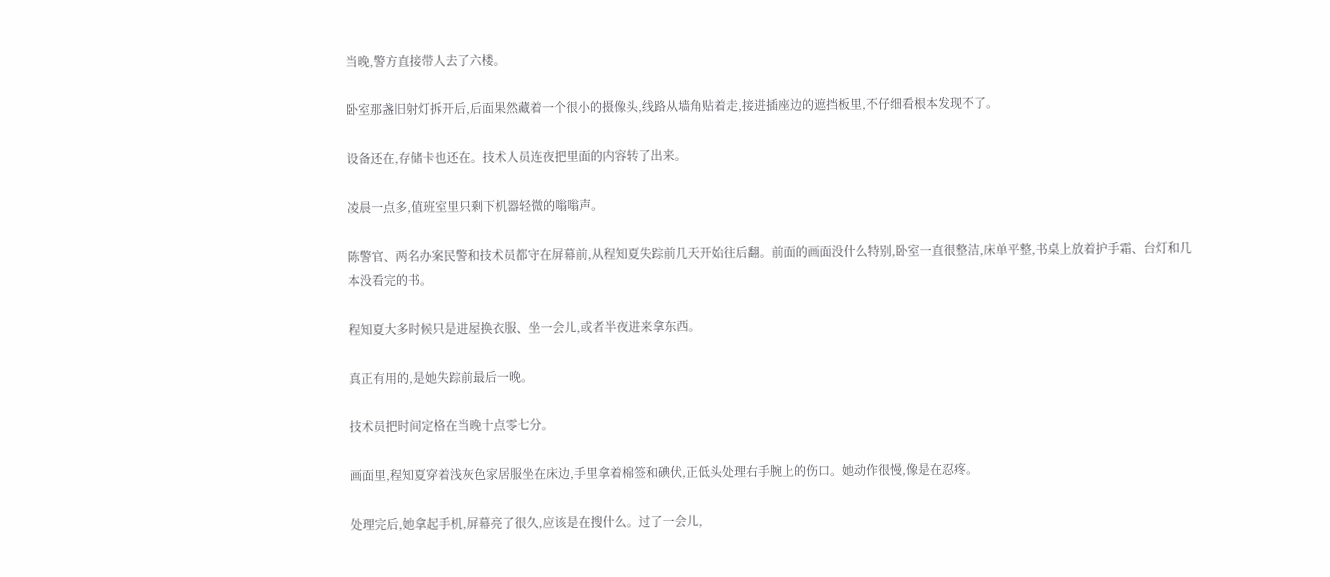当晚,警方直接带人去了六楼。

卧室那盏旧射灯拆开后,后面果然藏着一个很小的摄像头,线路从墙角贴着走,接进插座边的遮挡板里,不仔细看根本发现不了。

设备还在,存储卡也还在。技术人员连夜把里面的内容转了出来。

凌晨一点多,值班室里只剩下机器轻微的嗡嗡声。

陈警官、两名办案民警和技术员都守在屏幕前,从程知夏失踪前几天开始往后翻。前面的画面没什么特别,卧室一直很整洁,床单平整,书桌上放着护手霜、台灯和几本没看完的书。

程知夏大多时候只是进屋换衣服、坐一会儿,或者半夜进来拿东西。

真正有用的,是她失踪前最后一晚。

技术员把时间定格在当晚十点零七分。

画面里,程知夏穿着浅灰色家居服坐在床边,手里拿着棉签和碘伏,正低头处理右手腕上的伤口。她动作很慢,像是在忍疼。

处理完后,她拿起手机,屏幕亮了很久,应该是在搜什么。过了一会儿,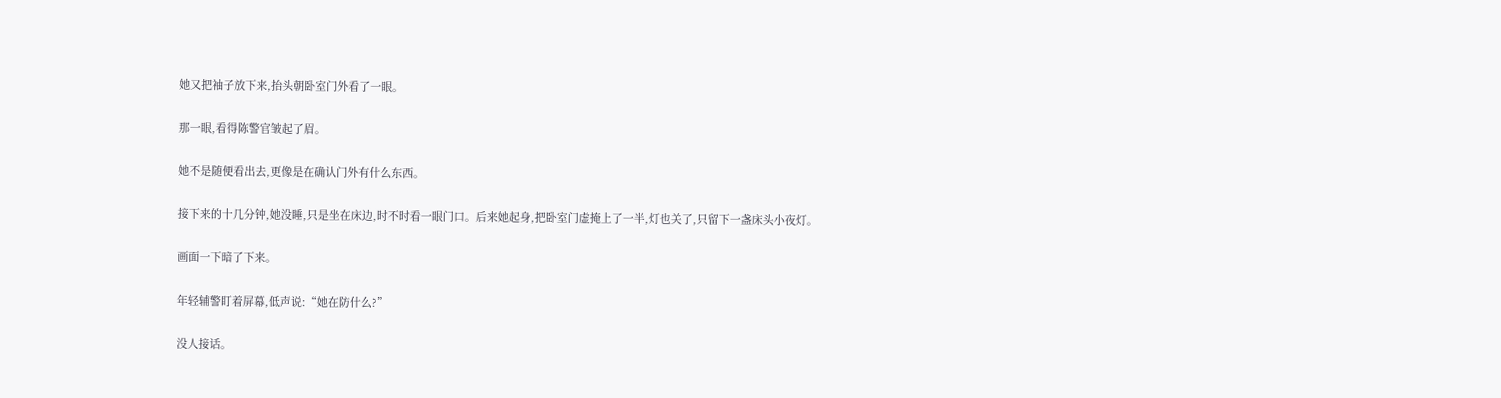她又把袖子放下来,抬头朝卧室门外看了一眼。

那一眼,看得陈警官皱起了眉。

她不是随便看出去,更像是在确认门外有什么东西。

接下来的十几分钟,她没睡,只是坐在床边,时不时看一眼门口。后来她起身,把卧室门虚掩上了一半,灯也关了,只留下一盏床头小夜灯。

画面一下暗了下来。

年轻辅警盯着屏幕,低声说:“她在防什么?”

没人接话。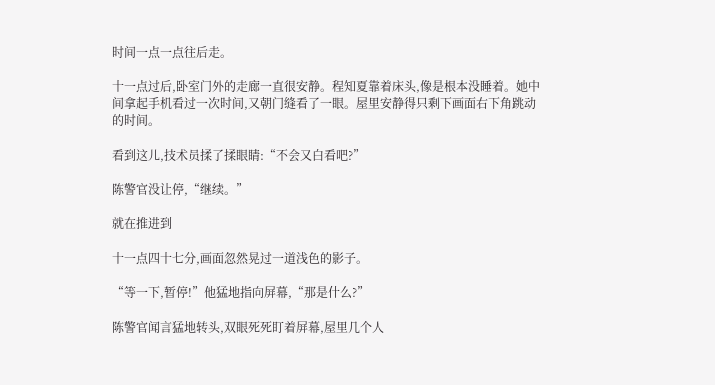时间一点一点往后走。

十一点过后,卧室门外的走廊一直很安静。程知夏靠着床头,像是根本没睡着。她中间拿起手机看过一次时间,又朝门缝看了一眼。屋里安静得只剩下画面右下角跳动的时间。

看到这儿,技术员揉了揉眼睛:“不会又白看吧?”

陈警官没让停,“继续。”

就在推进到

十一点四十七分,画面忽然晃过一道浅色的影子。

“等一下,暂停!”他猛地指向屏幕,“那是什么?”

陈警官闻言猛地转头,双眼死死盯着屏幕,屋里几个人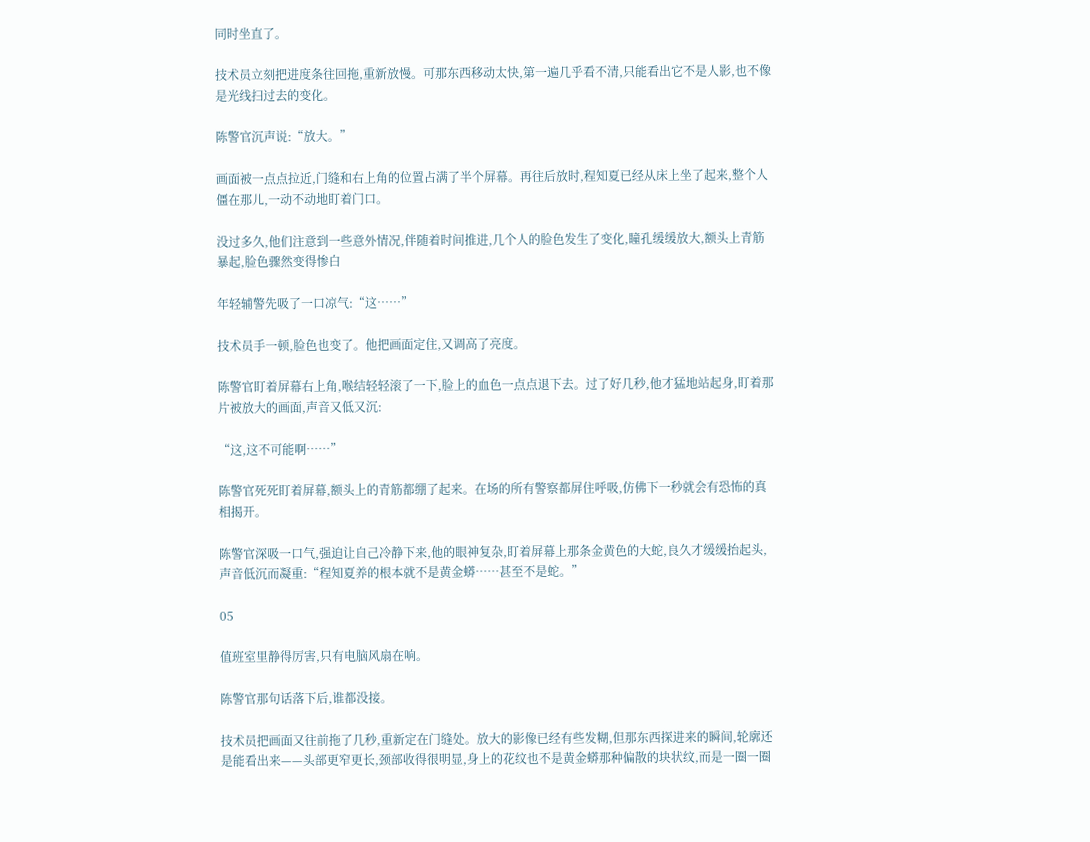同时坐直了。

技术员立刻把进度条往回拖,重新放慢。可那东西移动太快,第一遍几乎看不清,只能看出它不是人影,也不像是光线扫过去的变化。

陈警官沉声说:“放大。”

画面被一点点拉近,门缝和右上角的位置占满了半个屏幕。再往后放时,程知夏已经从床上坐了起来,整个人僵在那儿,一动不动地盯着门口。

没过多久,他们注意到一些意外情况,伴随着时间推进,几个人的脸色发生了变化,瞳孔缓缓放大,额头上青筋暴起,脸色骤然变得惨白

年轻辅警先吸了一口凉气:“这……”

技术员手一顿,脸色也变了。他把画面定住,又调高了亮度。

陈警官盯着屏幕右上角,喉结轻轻滚了一下,脸上的血色一点点退下去。过了好几秒,他才猛地站起身,盯着那片被放大的画面,声音又低又沉:

“这,这不可能啊……”

陈警官死死盯着屏幕,额头上的青筋都绷了起来。在场的所有警察都屏住呼吸,仿佛下一秒就会有恐怖的真相揭开。

陈警官深吸一口气,强迫让自己冷静下来,他的眼神复杂,盯着屏幕上那条金黄色的大蛇,良久才缓缓抬起头,声音低沉而凝重:“程知夏养的根本就不是黄金蟒……甚至不是蛇。”

05

值班室里静得厉害,只有电脑风扇在响。

陈警官那句话落下后,谁都没接。

技术员把画面又往前拖了几秒,重新定在门缝处。放大的影像已经有些发糊,但那东西探进来的瞬间,轮廓还是能看出来——头部更窄更长,颈部收得很明显,身上的花纹也不是黄金蟒那种偏散的块状纹,而是一圈一圈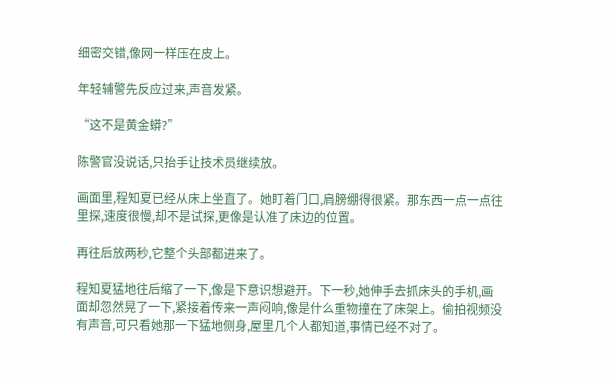细密交错,像网一样压在皮上。

年轻辅警先反应过来,声音发紧。

“这不是黄金蟒?”

陈警官没说话,只抬手让技术员继续放。

画面里,程知夏已经从床上坐直了。她盯着门口,肩膀绷得很紧。那东西一点一点往里探,速度很慢,却不是试探,更像是认准了床边的位置。

再往后放两秒,它整个头部都进来了。

程知夏猛地往后缩了一下,像是下意识想避开。下一秒,她伸手去抓床头的手机,画面却忽然晃了一下,紧接着传来一声闷响,像是什么重物撞在了床架上。偷拍视频没有声音,可只看她那一下猛地侧身,屋里几个人都知道,事情已经不对了。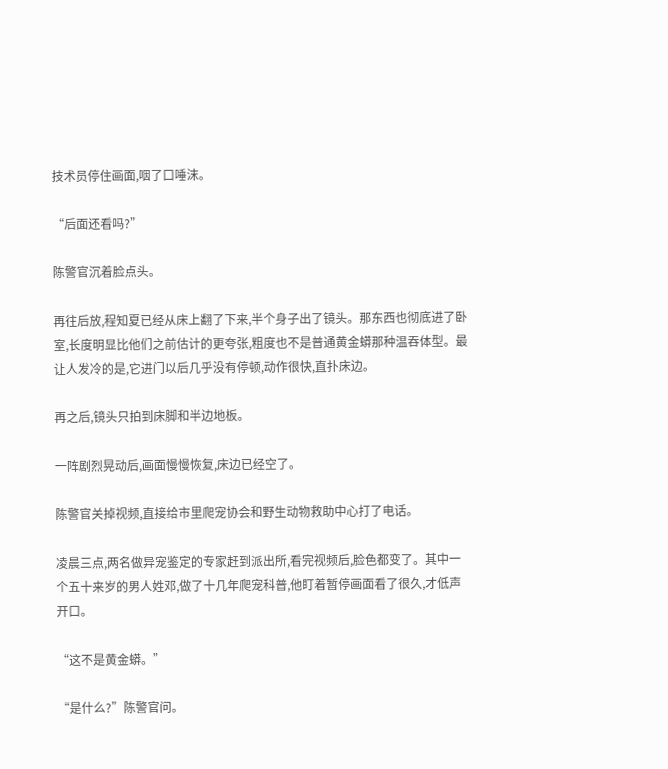技术员停住画面,咽了口唾沫。

“后面还看吗?”

陈警官沉着脸点头。

再往后放,程知夏已经从床上翻了下来,半个身子出了镜头。那东西也彻底进了卧室,长度明显比他们之前估计的更夸张,粗度也不是普通黄金蟒那种温吞体型。最让人发冷的是,它进门以后几乎没有停顿,动作很快,直扑床边。

再之后,镜头只拍到床脚和半边地板。

一阵剧烈晃动后,画面慢慢恢复,床边已经空了。

陈警官关掉视频,直接给市里爬宠协会和野生动物救助中心打了电话。

凌晨三点,两名做异宠鉴定的专家赶到派出所,看完视频后,脸色都变了。其中一个五十来岁的男人姓邓,做了十几年爬宠科普,他盯着暂停画面看了很久,才低声开口。

“这不是黄金蟒。”

“是什么?”陈警官问。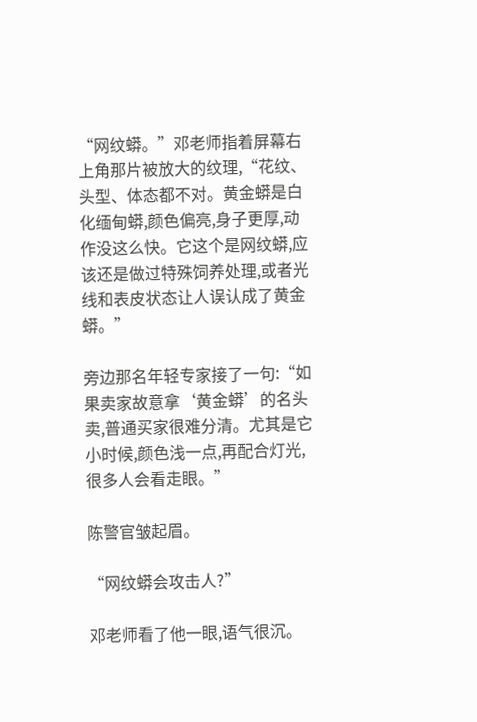“网纹蟒。”邓老师指着屏幕右上角那片被放大的纹理,“花纹、头型、体态都不对。黄金蟒是白化缅甸蟒,颜色偏亮,身子更厚,动作没这么快。它这个是网纹蟒,应该还是做过特殊饲养处理,或者光线和表皮状态让人误认成了黄金蟒。”

旁边那名年轻专家接了一句:“如果卖家故意拿‘黄金蟒’的名头卖,普通买家很难分清。尤其是它小时候,颜色浅一点,再配合灯光,很多人会看走眼。”

陈警官皱起眉。

“网纹蟒会攻击人?”

邓老师看了他一眼,语气很沉。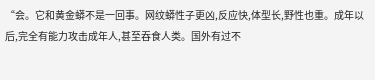“会。它和黄金蟒不是一回事。网纹蟒性子更凶,反应快,体型长,野性也重。成年以后,完全有能力攻击成年人,甚至吞食人类。国外有过不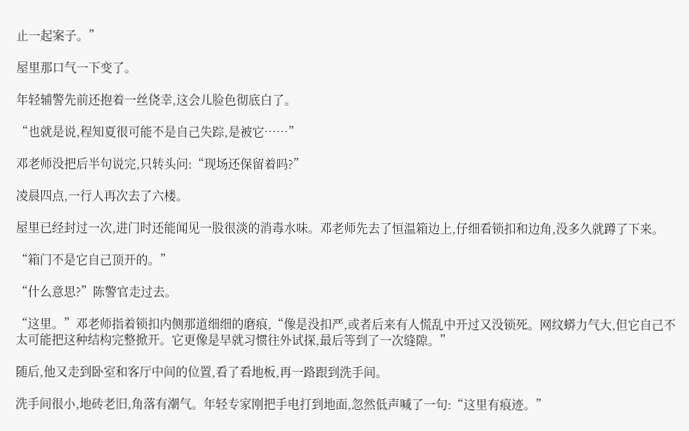止一起案子。”

屋里那口气一下变了。

年轻辅警先前还抱着一丝侥幸,这会儿脸色彻底白了。

“也就是说,程知夏很可能不是自己失踪,是被它……”

邓老师没把后半句说完,只转头问:“现场还保留着吗?”

凌晨四点,一行人再次去了六楼。

屋里已经封过一次,进门时还能闻见一股很淡的消毒水味。邓老师先去了恒温箱边上,仔细看锁扣和边角,没多久就蹲了下来。

“箱门不是它自己顶开的。”

“什么意思?”陈警官走过去。

“这里。”邓老师指着锁扣内侧那道细细的磨痕,“像是没扣严,或者后来有人慌乱中开过又没锁死。网纹蟒力气大,但它自己不太可能把这种结构完整掀开。它更像是早就习惯往外试探,最后等到了一次缝隙。”

随后,他又走到卧室和客厅中间的位置,看了看地板,再一路跟到洗手间。

洗手间很小,地砖老旧,角落有潮气。年轻专家刚把手电打到地面,忽然低声喊了一句:“这里有痕迹。”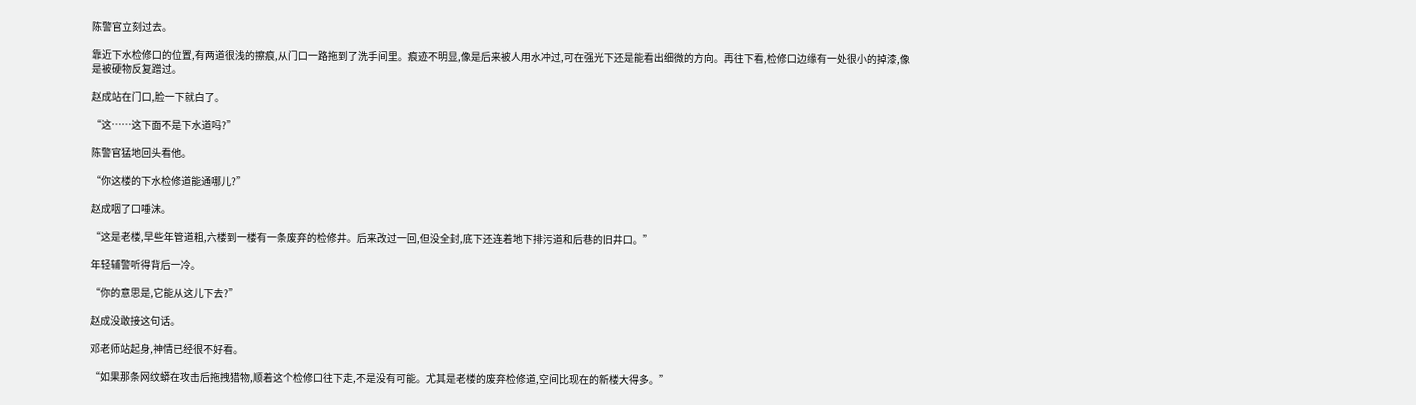陈警官立刻过去。

靠近下水检修口的位置,有两道很浅的擦痕,从门口一路拖到了洗手间里。痕迹不明显,像是后来被人用水冲过,可在强光下还是能看出细微的方向。再往下看,检修口边缘有一处很小的掉漆,像是被硬物反复蹭过。

赵成站在门口,脸一下就白了。

“这……这下面不是下水道吗?”

陈警官猛地回头看他。

“你这楼的下水检修道能通哪儿?”

赵成咽了口唾沫。

“这是老楼,早些年管道粗,六楼到一楼有一条废弃的检修井。后来改过一回,但没全封,底下还连着地下排污道和后巷的旧井口。”

年轻辅警听得背后一冷。

“你的意思是,它能从这儿下去?”

赵成没敢接这句话。

邓老师站起身,神情已经很不好看。

“如果那条网纹蟒在攻击后拖拽猎物,顺着这个检修口往下走,不是没有可能。尤其是老楼的废弃检修道,空间比现在的新楼大得多。”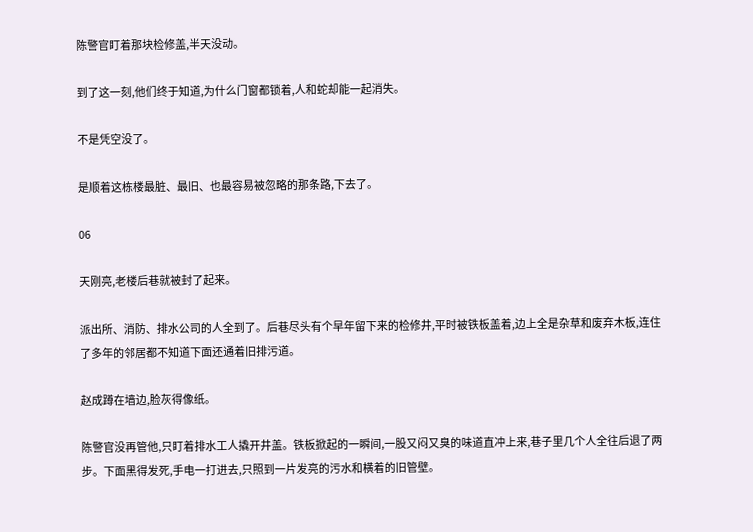陈警官盯着那块检修盖,半天没动。

到了这一刻,他们终于知道,为什么门窗都锁着,人和蛇却能一起消失。

不是凭空没了。

是顺着这栋楼最脏、最旧、也最容易被忽略的那条路,下去了。

06

天刚亮,老楼后巷就被封了起来。

派出所、消防、排水公司的人全到了。后巷尽头有个早年留下来的检修井,平时被铁板盖着,边上全是杂草和废弃木板,连住了多年的邻居都不知道下面还通着旧排污道。

赵成蹲在墙边,脸灰得像纸。

陈警官没再管他,只盯着排水工人撬开井盖。铁板掀起的一瞬间,一股又闷又臭的味道直冲上来,巷子里几个人全往后退了两步。下面黑得发死,手电一打进去,只照到一片发亮的污水和横着的旧管壁。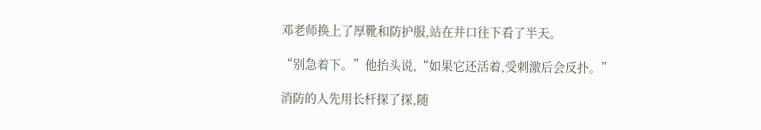邓老师换上了厚靴和防护服,站在井口往下看了半天。

“别急着下。”他抬头说,“如果它还活着,受刺激后会反扑。”

消防的人先用长杆探了探,随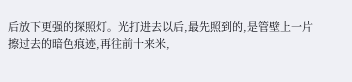后放下更强的探照灯。光打进去以后,最先照到的,是管壁上一片擦过去的暗色痕迹,再往前十来米,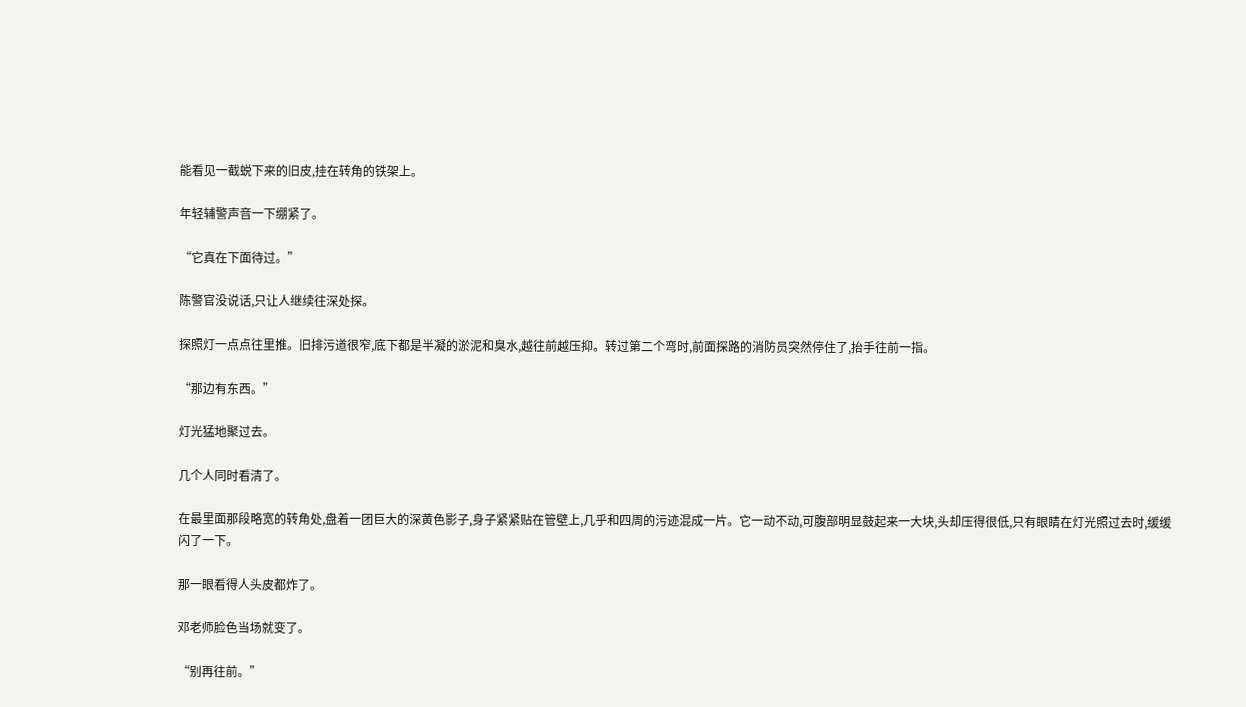能看见一截蜕下来的旧皮,挂在转角的铁架上。

年轻辅警声音一下绷紧了。

“它真在下面待过。”

陈警官没说话,只让人继续往深处探。

探照灯一点点往里推。旧排污道很窄,底下都是半凝的淤泥和臭水,越往前越压抑。转过第二个弯时,前面探路的消防员突然停住了,抬手往前一指。

“那边有东西。”

灯光猛地聚过去。

几个人同时看清了。

在最里面那段略宽的转角处,盘着一团巨大的深黄色影子,身子紧紧贴在管壁上,几乎和四周的污迹混成一片。它一动不动,可腹部明显鼓起来一大块,头却压得很低,只有眼睛在灯光照过去时,缓缓闪了一下。

那一眼看得人头皮都炸了。

邓老师脸色当场就变了。

“别再往前。”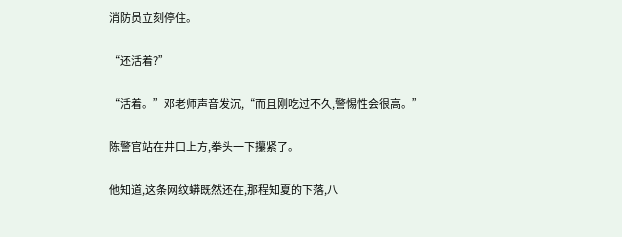消防员立刻停住。

“还活着?”

“活着。”邓老师声音发沉,“而且刚吃过不久,警惕性会很高。”

陈警官站在井口上方,拳头一下攥紧了。

他知道,这条网纹蟒既然还在,那程知夏的下落,八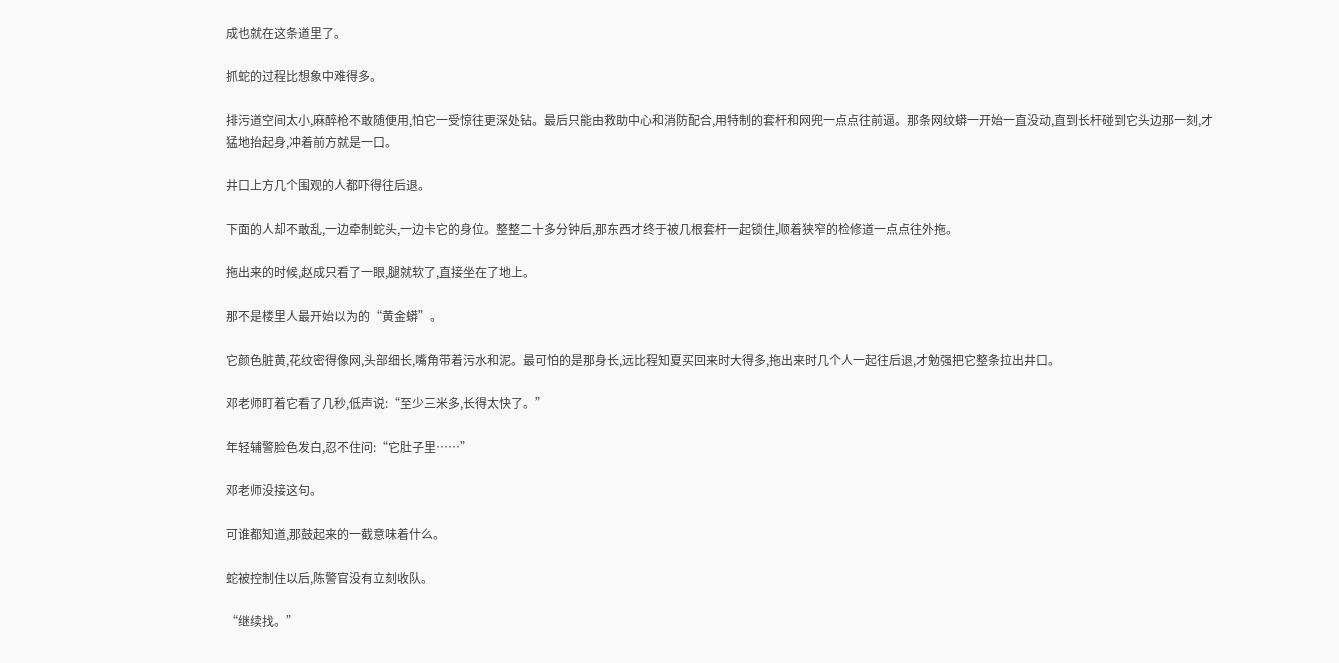成也就在这条道里了。

抓蛇的过程比想象中难得多。

排污道空间太小,麻醉枪不敢随便用,怕它一受惊往更深处钻。最后只能由救助中心和消防配合,用特制的套杆和网兜一点点往前逼。那条网纹蟒一开始一直没动,直到长杆碰到它头边那一刻,才猛地抬起身,冲着前方就是一口。

井口上方几个围观的人都吓得往后退。

下面的人却不敢乱,一边牵制蛇头,一边卡它的身位。整整二十多分钟后,那东西才终于被几根套杆一起锁住,顺着狭窄的检修道一点点往外拖。

拖出来的时候,赵成只看了一眼,腿就软了,直接坐在了地上。

那不是楼里人最开始以为的“黄金蟒”。

它颜色脏黄,花纹密得像网,头部细长,嘴角带着污水和泥。最可怕的是那身长,远比程知夏买回来时大得多,拖出来时几个人一起往后退,才勉强把它整条拉出井口。

邓老师盯着它看了几秒,低声说:“至少三米多,长得太快了。”

年轻辅警脸色发白,忍不住问:“它肚子里……”

邓老师没接这句。

可谁都知道,那鼓起来的一截意味着什么。

蛇被控制住以后,陈警官没有立刻收队。

“继续找。”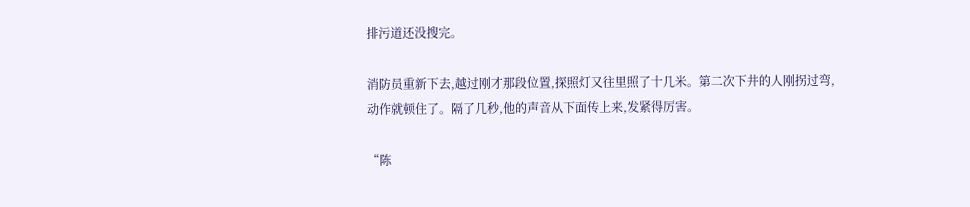排污道还没搜完。

消防员重新下去,越过刚才那段位置,探照灯又往里照了十几米。第二次下井的人刚拐过弯,动作就顿住了。隔了几秒,他的声音从下面传上来,发紧得厉害。

“陈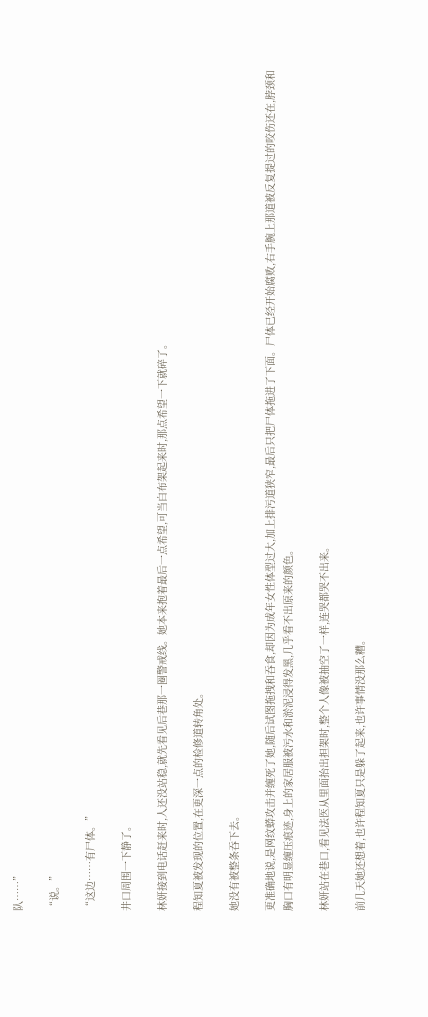队……”

“说。”

“这边……有尸体。”

井口周围一下静了。

林妍接到电话赶来时,人还没站稳,就先看见后巷那一圈警戒线。她本来抱着最后一点希望,可当白布架起来时,那点希望一下就碎了。

程知夏被发现的位置,在更深一点的检修道转角处。

她没有被整条吞下去。

更准确地说,是网纹蟒攻击并缠死了她,随后试图拖拽和吞食,却因为成年女性体型过大,加上排污道狭窄,最后只把尸体拖进了下面。尸体已经开始腐败,右手腕上那道被反复提过的咬伤还在,脖颈和胸口有明显缠压痕迹,身上的家居服被污水和淤泥浸得发黑,几乎看不出原来的颜色。

林妍站在巷口,看见法医从里面抬出担架时,整个人像被抽空了一样,连哭都哭不出来。

前几天她还想着,也许程知夏只是躲了起来,也许事情没那么糟。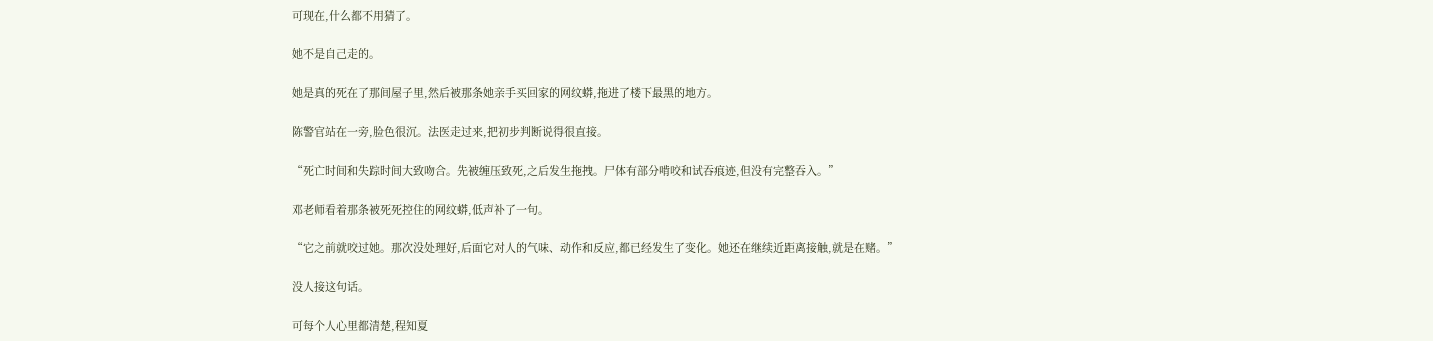可现在,什么都不用猜了。

她不是自己走的。

她是真的死在了那间屋子里,然后被那条她亲手买回家的网纹蟒,拖进了楼下最黑的地方。

陈警官站在一旁,脸色很沉。法医走过来,把初步判断说得很直接。

“死亡时间和失踪时间大致吻合。先被缠压致死,之后发生拖拽。尸体有部分啃咬和试吞痕迹,但没有完整吞入。”

邓老师看着那条被死死控住的网纹蟒,低声补了一句。

“它之前就咬过她。那次没处理好,后面它对人的气味、动作和反应,都已经发生了变化。她还在继续近距离接触,就是在赌。”

没人接这句话。

可每个人心里都清楚,程知夏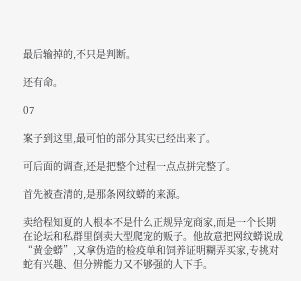最后输掉的,不只是判断。

还有命。

07

案子到这里,最可怕的部分其实已经出来了。

可后面的调查,还是把整个过程一点点拼完整了。

首先被查清的,是那条网纹蟒的来源。

卖给程知夏的人根本不是什么正规异宠商家,而是一个长期在论坛和私群里倒卖大型爬宠的贩子。他故意把网纹蟒说成“黄金蟒”,又拿伪造的检疫单和饲养证明糊弄买家,专挑对蛇有兴趣、但分辨能力又不够强的人下手。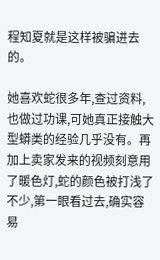程知夏就是这样被骗进去的。

她喜欢蛇很多年,查过资料,也做过功课,可她真正接触大型蟒类的经验几乎没有。再加上卖家发来的视频刻意用了暖色灯,蛇的颜色被打浅了不少,第一眼看过去,确实容易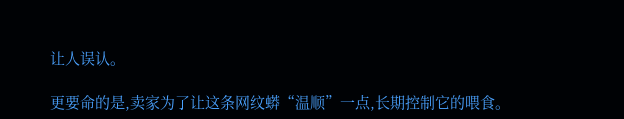让人误认。

更要命的是,卖家为了让这条网纹蟒“温顺”一点,长期控制它的喂食。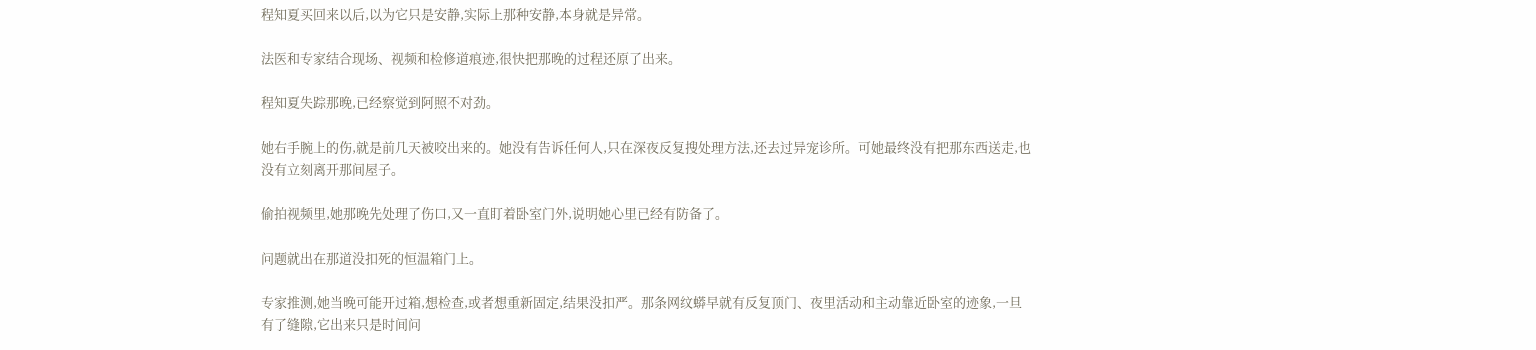程知夏买回来以后,以为它只是安静,实际上那种安静,本身就是异常。

法医和专家结合现场、视频和检修道痕迹,很快把那晚的过程还原了出来。

程知夏失踪那晚,已经察觉到阿照不对劲。

她右手腕上的伤,就是前几天被咬出来的。她没有告诉任何人,只在深夜反复搜处理方法,还去过异宠诊所。可她最终没有把那东西送走,也没有立刻离开那间屋子。

偷拍视频里,她那晚先处理了伤口,又一直盯着卧室门外,说明她心里已经有防备了。

问题就出在那道没扣死的恒温箱门上。

专家推测,她当晚可能开过箱,想检查,或者想重新固定,结果没扣严。那条网纹蟒早就有反复顶门、夜里活动和主动靠近卧室的迹象,一旦有了缝隙,它出来只是时间问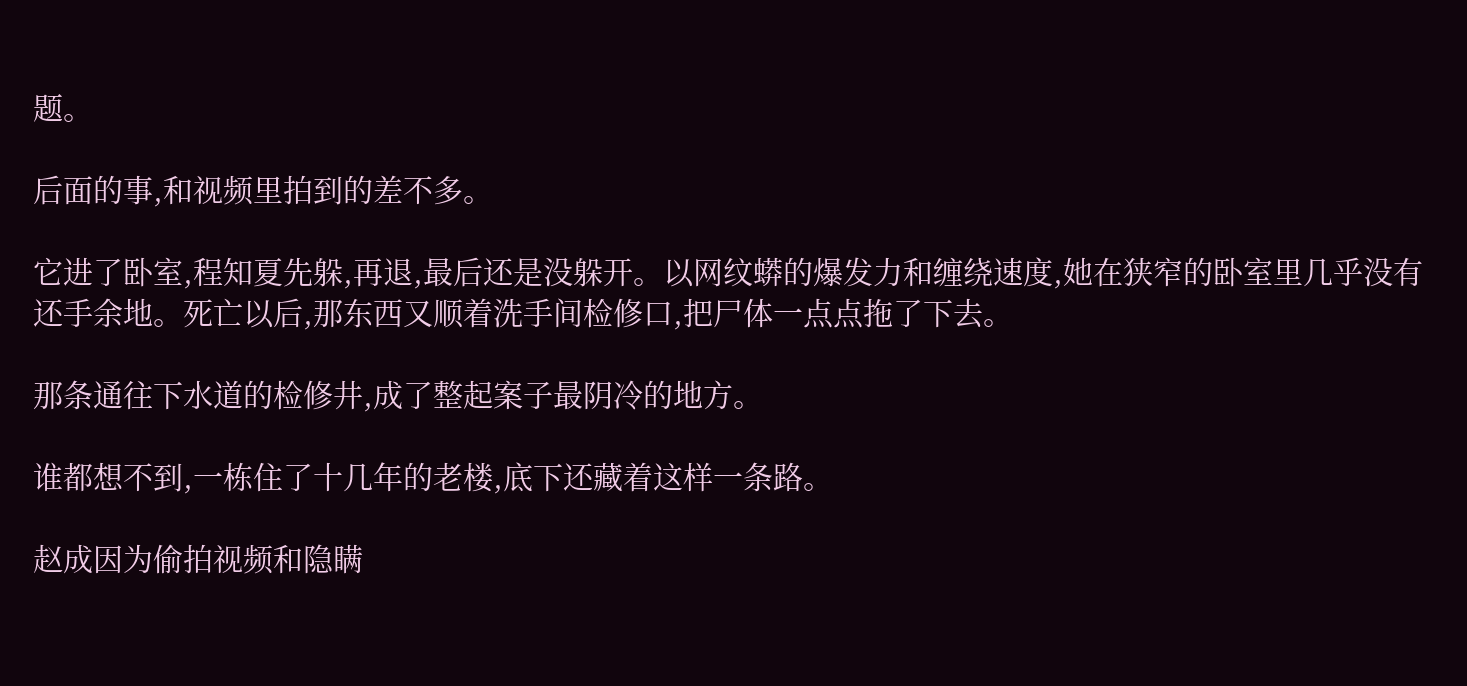题。

后面的事,和视频里拍到的差不多。

它进了卧室,程知夏先躲,再退,最后还是没躲开。以网纹蟒的爆发力和缠绕速度,她在狭窄的卧室里几乎没有还手余地。死亡以后,那东西又顺着洗手间检修口,把尸体一点点拖了下去。

那条通往下水道的检修井,成了整起案子最阴冷的地方。

谁都想不到,一栋住了十几年的老楼,底下还藏着这样一条路。

赵成因为偷拍视频和隐瞒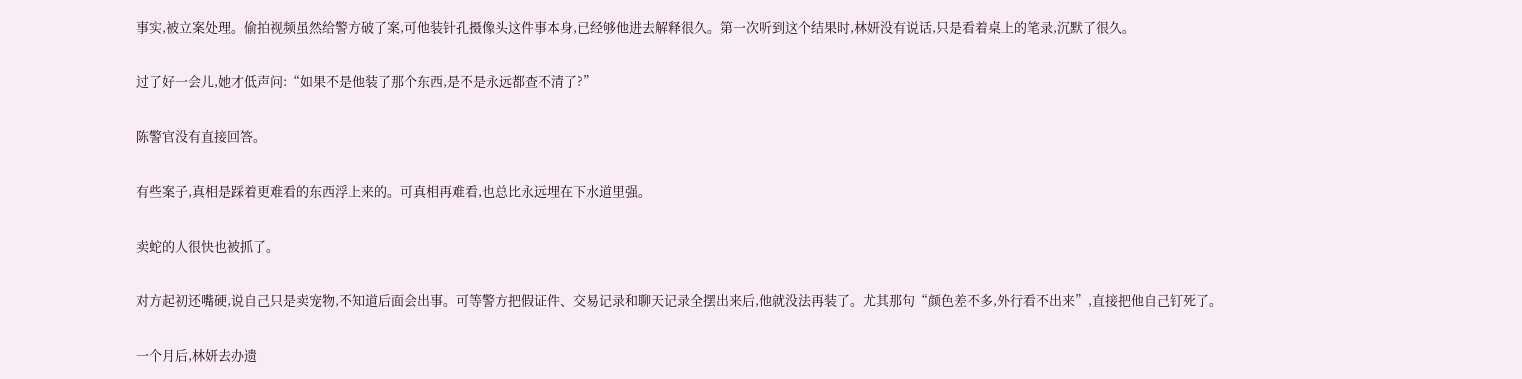事实,被立案处理。偷拍视频虽然给警方破了案,可他装针孔摄像头这件事本身,已经够他进去解释很久。第一次听到这个结果时,林妍没有说话,只是看着桌上的笔录,沉默了很久。

过了好一会儿,她才低声问:“如果不是他装了那个东西,是不是永远都查不清了?”

陈警官没有直接回答。

有些案子,真相是踩着更难看的东西浮上来的。可真相再难看,也总比永远埋在下水道里强。

卖蛇的人很快也被抓了。

对方起初还嘴硬,说自己只是卖宠物,不知道后面会出事。可等警方把假证件、交易记录和聊天记录全摆出来后,他就没法再装了。尤其那句“颜色差不多,外行看不出来”,直接把他自己钉死了。

一个月后,林妍去办遗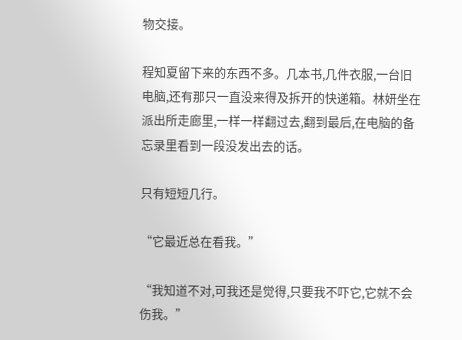物交接。

程知夏留下来的东西不多。几本书,几件衣服,一台旧电脑,还有那只一直没来得及拆开的快递箱。林妍坐在派出所走廊里,一样一样翻过去,翻到最后,在电脑的备忘录里看到一段没发出去的话。

只有短短几行。

“它最近总在看我。”

“我知道不对,可我还是觉得,只要我不吓它,它就不会伤我。”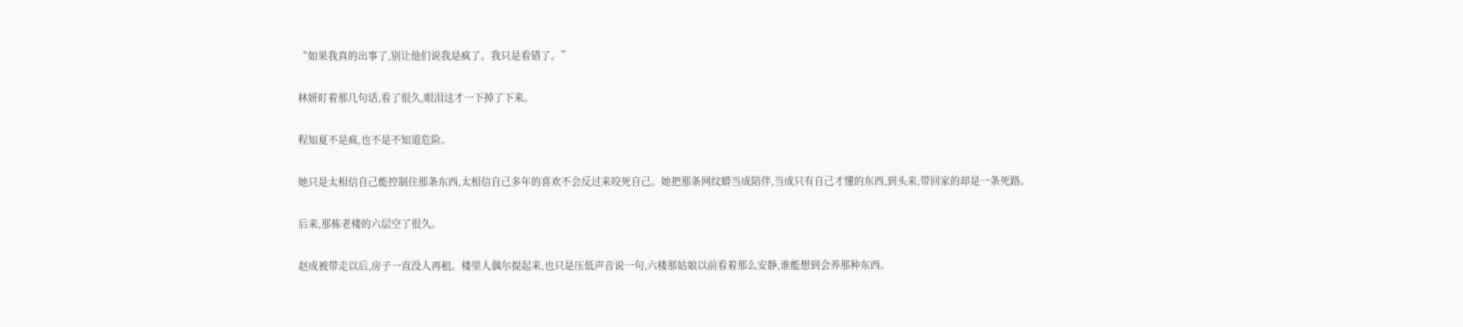“如果我真的出事了,别让他们说我是疯了。我只是看错了。”

林妍盯着那几句话,看了很久,眼泪这才一下掉了下来。

程知夏不是疯,也不是不知道危险。

她只是太相信自己能控制住那条东西,太相信自己多年的喜欢不会反过来咬死自己。她把那条网纹蟒当成陪伴,当成只有自己才懂的东西,到头来,带回家的却是一条死路。

后来,那栋老楼的六层空了很久。

赵成被带走以后,房子一直没人再租。楼里人偶尔提起来,也只是压低声音说一句,六楼那姑娘以前看着那么安静,谁能想到会养那种东西。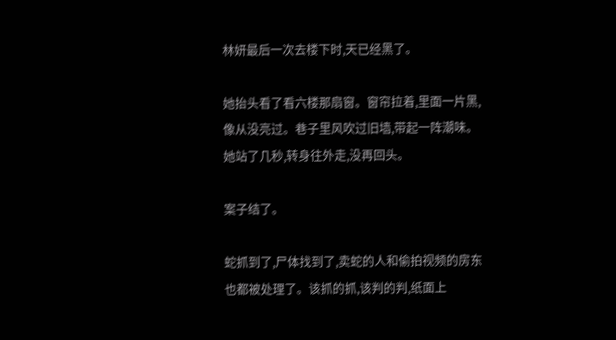林妍最后一次去楼下时,天已经黑了。

她抬头看了看六楼那扇窗。窗帘拉着,里面一片黑,像从没亮过。巷子里风吹过旧墙,带起一阵潮味。她站了几秒,转身往外走,没再回头。

案子结了。

蛇抓到了,尸体找到了,卖蛇的人和偷拍视频的房东也都被处理了。该抓的抓,该判的判,纸面上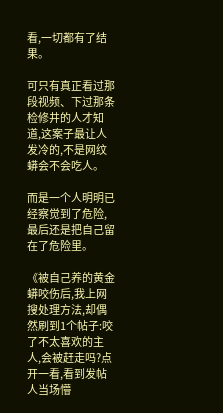看,一切都有了结果。

可只有真正看过那段视频、下过那条检修井的人才知道,这案子最让人发冷的,不是网纹蟒会不会吃人。

而是一个人明明已经察觉到了危险,最后还是把自己留在了危险里。

《被自己养的黄金蟒咬伤后,我上网搜处理方法,却偶然刷到1个帖子:咬了不太喜欢的主人,会被赶走吗?点开一看,看到发帖人当场懵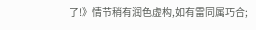了!》情节稍有润色虚构,如有雷同属巧合;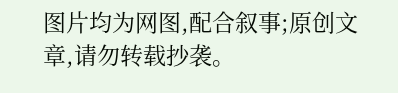图片均为网图,配合叙事;原创文章,请勿转载抄袭。